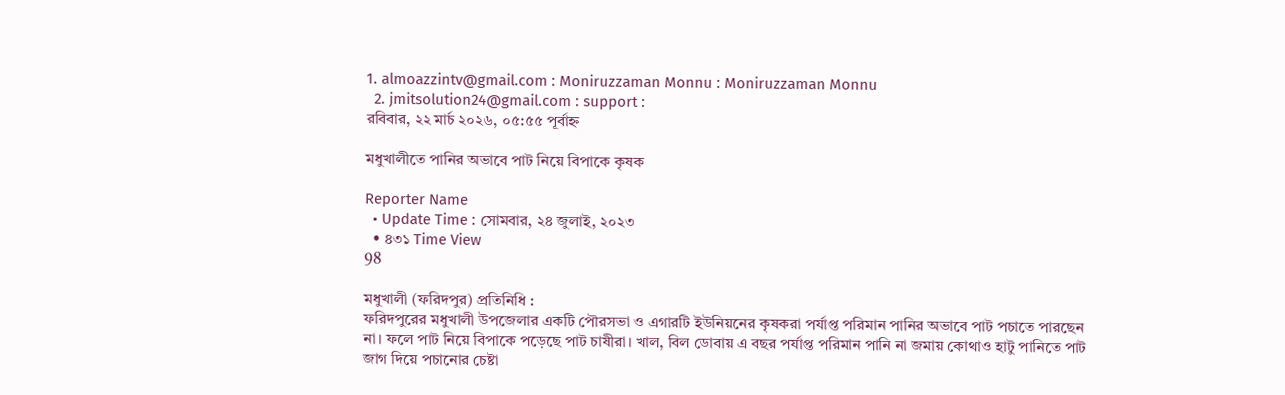1. almoazzintv@gmail.com : Moniruzzaman Monnu : Moniruzzaman Monnu
  2. jmitsolution24@gmail.com : support :
রবিবার, ২২ মার্চ ২০২৬, ০৫:৫৫ পূর্বাহ্ন

মধুখালীতে পানির অভাবে পাট নিয়ে বিপাকে কৃষক

Reporter Name
  • Update Time : সোমবার, ২৪ জুলাই, ২০২৩
  • ৪৩১ Time View
98

মধুখালী (ফরিদপুর) প্রতিনিধি :
ফরিদপুরের মধুখালী উপজেলার একটি পৌরসভা ও এগারটি ইউনিয়নের কৃষকরা পর্যাপ্ত পরিমান পানির অভাবে পাট পচাতে পারছেন না। ফলে পাট নিয়ে বিপাকে পড়েছে পাট চাষীরা। খাল, বিল ডোবায় এ বছর পর্যাপ্ত পরিমান পানি না জমায় কোথাও হাটু পানিতে পাট জাগ দিয়ে পচানোর চেষ্টা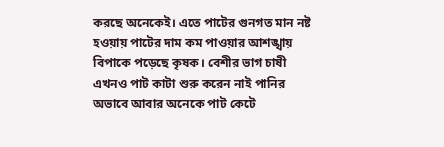করছে অনেকেই। এতে পাটের গুনগত মান নষ্ট হওয়ায় পাটের দাম কম পাওয়ার আশঙ্খায় বিপাকে পড়েছে কৃষক। বেশীর ভাগ চাষী এখনও পাট কাটা শুরু করেন নাই পানির অভাবে আবার অনেকে পাট কেটে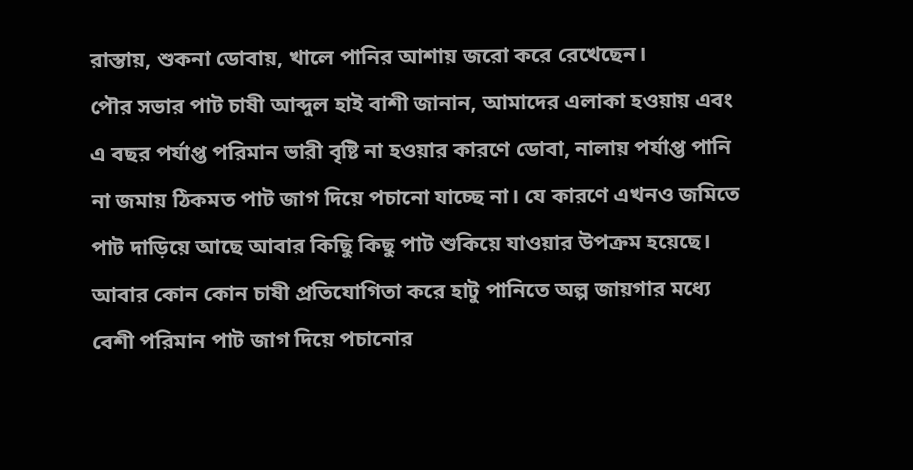রাস্তায়, শুকনা ডোবায়, খালে পানির আশায় জরো করে রেখেছেন।
পৌর সভার পাট চাষী আব্দুল হাই বাশী জানান, আমাদের এলাকা হওয়ায় এবং এ বছর পর্যাপ্ত পরিমান ভারী বৃষ্টি না হওয়ার কারণে ডোবা, নালায় পর্যাপ্ত পানি না জমায় ঠিকমত পাট জাগ দিয়ে পচানো যাচ্ছে না। যে কারণে এখনও জমিতে পাট দাড়িয়ে আছে আবার কিছিু কিছু পাট শুকিয়ে যাওয়ার উপক্রম হয়েছে। আবার কোন কোন চাষী প্রতিযোগিতা করে হাটু পানিতে অল্প জায়গার মধ্যে বেশী পরিমান পাট জাগ দিয়ে পচানোর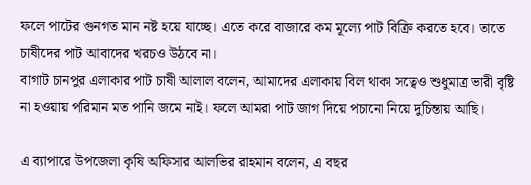ফলে পাটের গুনগত মান নষ্ট হয়ে যাচ্ছে। এতে করে বাজারে কম মূল্যে পাট বিক্রি করতে হবে। তাতে চাষীদের পাট আবাদের খরচও উঠবে না।
বাগাট চানপুর এলাকার পাট চাষী আলাল বলেন, আমাদের এলাকায় বিল থাকা সত্বেও শুধুমাত্র ভারী বৃষ্টি না হওয়ায় পরিমান মত পানি জমে নাই। ফলে আমরা পাট জাগ দিয়ে পচানো নিয়ে দুচিন্তায় আছি।

এ ব্যাপারে উপজেলা কৃষি অফিসার আলভির রাহমান বলেন, এ বছর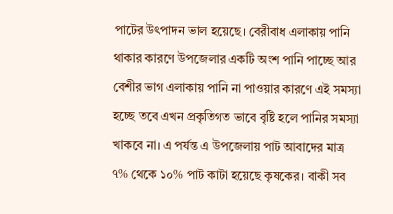পাটের উৎপাদন ভাল হয়েছে। বেরীবাধ এলাকায় পানি থাকার কারণে উপজেলার একটি অংশ পানি পাচ্ছে আর বেশীর ভাগ এলাকায় পানি না পাওয়ার কারণে এই সমস্যা হচ্ছে তবে এখন প্রকৃতিগত ভাবে বৃষ্টি হলে পানির সমস্যা খাকবে না। এ পর্যন্ত এ উপজেলায় পাট আবাদের মাত্র ৭% থেকে ১০% পাট কাটা হয়েছে কৃষকের। বাকী সব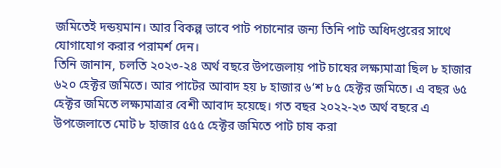জমিতেই দন্ডয়মান। আর বিকল্প ভাবে পাট পচানোর জন্য তিনি পাট অধিদপ্তরের সাথে যোগাযোগ করার পরামর্শ দেন।
তিনি জানান, চলতি ২০২৩-২৪ অর্থ বছরে উপজেলায় পাট চাষের লক্ষ্যমাত্রা ছিল ৮ হাজার ৬২০ হেক্টর জমিতে। আর পাটের আবাদ হয় ৮ হাজার ৬‘শ ৮৫ হেক্টর জমিতে। এ বছর ৬৫ হেক্টর জমিতে লক্ষ্যমাত্রার বেশী আবাদ হয়েছে। গত বছর ২০২২-২৩ অর্থ বছরে এ উপজেলাতে মোট ৮ হাজার ৫৫৫ হেক্টর জমিতে পাট চাষ করা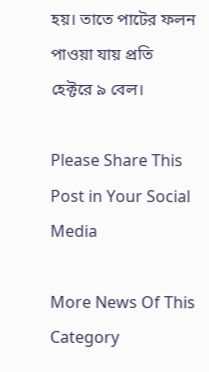হয়। তাতে পাটের ফলন পাওয়া যায় প্রতি হেক্টরে ৯ বেল।

Please Share This Post in Your Social Media

More News Of This Category